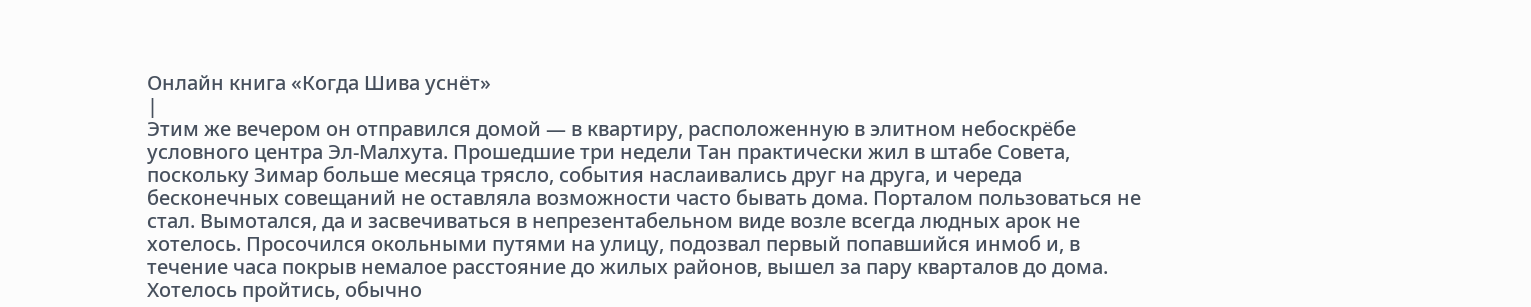Онлайн книга «Когда Шива уснёт»
|
Этим же вечером он отправился домой — в квартиру, расположенную в элитном небоскрёбе условного центра Эл-Малхута. Прошедшие три недели Тан практически жил в штабе Совета, поскольку Зимар больше месяца трясло, события наслаивались друг на друга, и череда бесконечных совещаний не оставляла возможности часто бывать дома. Порталом пользоваться не стал. Вымотался, да и засвечиваться в непрезентабельном виде возле всегда людных арок не хотелось. Просочился окольными путями на улицу, подозвал первый попавшийся инмоб и, в течение часа покрыв немалое расстояние до жилых районов, вышел за пару кварталов до дома. Хотелось пройтись, обычно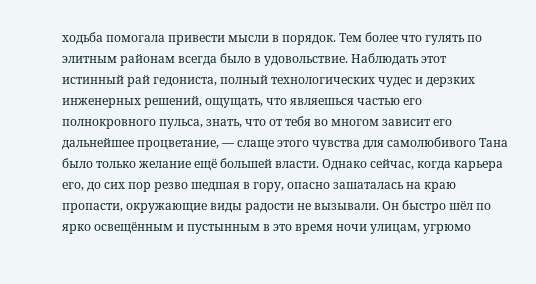ходьба помогала привести мысли в порядок. Тем более что гулять по элитным районам всегда было в удовольствие. Наблюдать этот истинный рай гедониста, полный технологических чудес и дерзких инженерных решений, ощущать, что являешься частью его полнокровного пульса, знать, что от тебя во многом зависит его дальнейшее процветание, — слаще этого чувства для самолюбивого Тана было только желание ещё большей власти. Однако сейчас, когда карьера его, до сих пор резво шедшая в гору, опасно зашаталась на краю пропасти, окружающие виды радости не вызывали. Он быстро шёл по ярко освещённым и пустынным в это время ночи улицам, угрюмо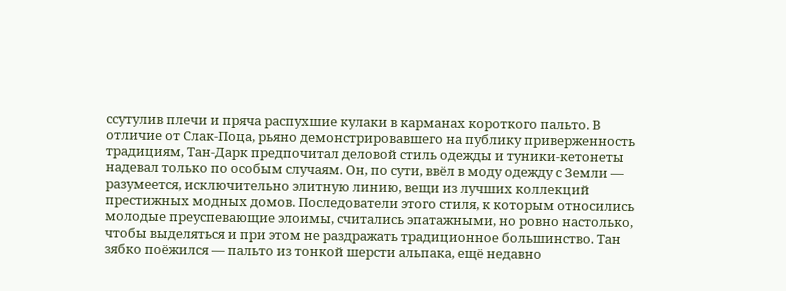ссутулив плечи и пряча распухшие кулаки в карманах короткого пальто. В отличие от Слак-Поца, рьяно демонстрировавшего на публику приверженность традициям, Тан-Дарк предпочитал деловой стиль одежды и туники-кетонеты надевал только по особым случаям. Он, по сути, ввёл в моду одежду с Земли — разумеется, исключительно элитную линию, вещи из лучших коллекций престижных модных домов. Последователи этого стиля, к которым относились молодые преуспевающие элоимы, считались эпатажными, но ровно настолько, чтобы выделяться и при этом не раздражать традиционное большинство. Тан зябко поёжился — пальто из тонкой шерсти альпака, ещё недавно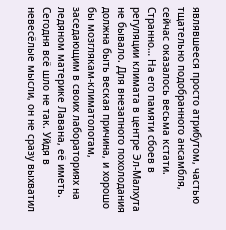являвшееся просто атрибутом, частью тщательно подобранного ансамбля, сейчас оказалось весьма кстати. Странно… На его памяти сбоев в регуляции климата в центре Эл-Малхута не бывало. Для внезапного похолодания должна быть веская причина, и хорошо бы мозглякам-климатологам, заседающим в своих лабораториях на ледяном материке Лавана, её иметь. Сегодня всё шло не так. Уйдя в невесёлые мысли, он не сразу выхватил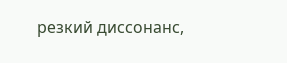резкий диссонанс,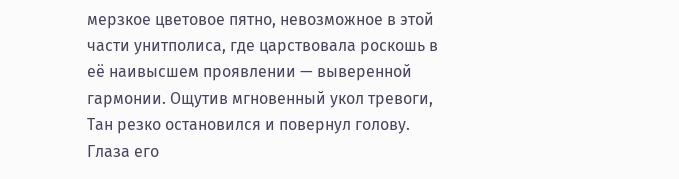мерзкое цветовое пятно, невозможное в этой части унитполиса, где царствовала роскошь в её наивысшем проявлении — выверенной гармонии. Ощутив мгновенный укол тревоги, Тан резко остановился и повернул голову. Глаза его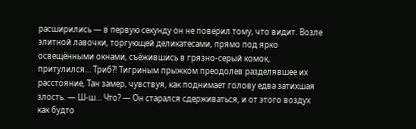расширились — в первую секунду он не поверил тому, что видит. Возле элитной лавочки, торгующей деликатесами, прямо под ярко освещёнными окнами, съёжившись в грязно-серый комок, притулился… Триб?! Тигриным прыжком преодолев разделявшее их расстояние, Тан замер, чувствуя, как поднимает голову едва затихшая злость. — Ш-ш… Что? — Он старался сдерживаться, и от этого воздух как будто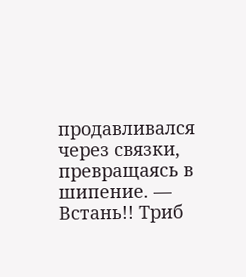продавливался через связки, превращаясь в шипение. — Встань!! Триб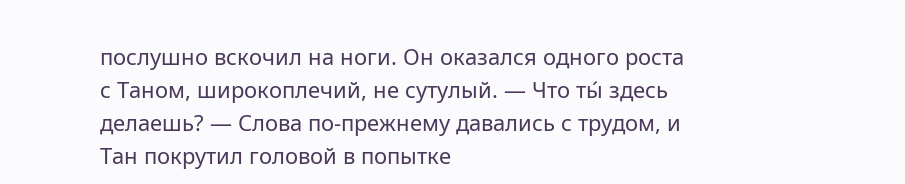послушно вскочил на ноги. Он оказался одного роста с Таном, широкоплечий, не сутулый. — Что ты́ здесь делаешь? — Слова по-прежнему давались с трудом, и Тан покрутил головой в попытке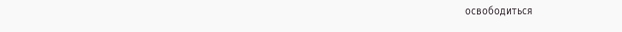освободиться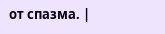от спазма. |